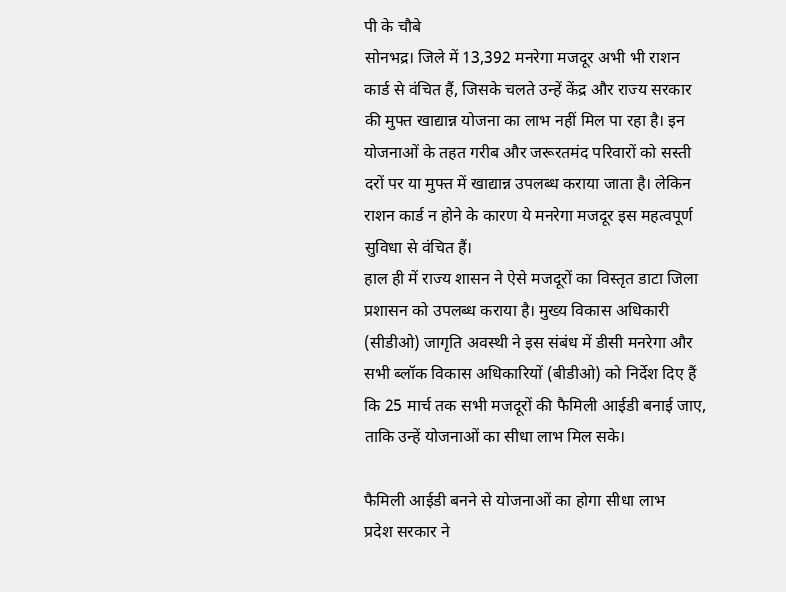पी के चौबे
सोनभद्र। जिले में 13,392 मनरेगा मजदूर अभी भी राशन कार्ड से वंचित हैं, जिसके चलते उन्हें केंद्र और राज्य सरकार की मुफ्त खाद्यान्न योजना का लाभ नहीं मिल पा रहा है। इन योजनाओं के तहत गरीब और जरूरतमंद परिवारों को सस्ती दरों पर या मुफ्त में खाद्यान्न उपलब्ध कराया जाता है। लेकिन राशन कार्ड न होने के कारण ये मनरेगा मजदूर इस महत्वपूर्ण सुविधा से वंचित हैं।
हाल ही में राज्य शासन ने ऐसे मजदूरों का विस्तृत डाटा जिला प्रशासन को उपलब्ध कराया है। मुख्य विकास अधिकारी (सीडीओ) जागृति अवस्थी ने इस संबंध में डीसी मनरेगा और सभी ब्लॉक विकास अधिकारियों (बीडीओ) को निर्देश दिए हैं कि 25 मार्च तक सभी मजदूरों की फैमिली आईडी बनाई जाए, ताकि उन्हें योजनाओं का सीधा लाभ मिल सके।

फैमिली आईडी बनने से योजनाओं का होगा सीधा लाभ
प्रदेश सरकार ने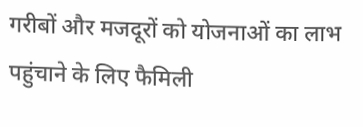गरीबों और मजदूरों को योजनाओं का लाभ पहुंचाने के लिए फैमिली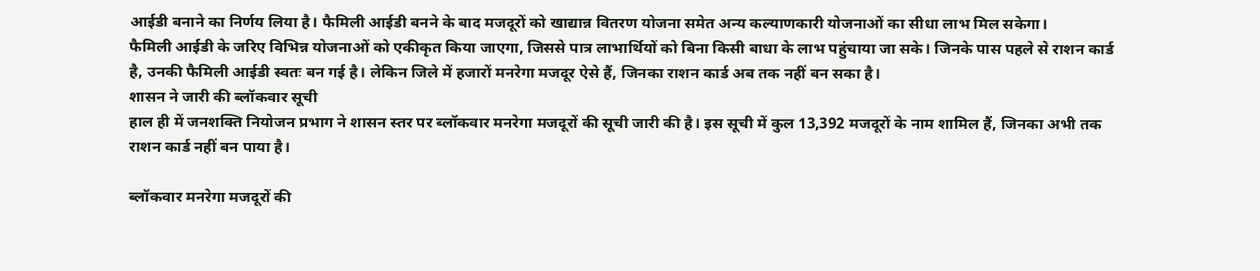आईडी बनाने का निर्णय लिया है। फैमिली आईडी बनने के बाद मजदूरों को खाद्यान्न वितरण योजना समेत अन्य कल्याणकारी योजनाओं का सीधा लाभ मिल सकेगा।
फैमिली आईडी के जरिए विभिन्न योजनाओं को एकीकृत किया जाएगा, जिससे पात्र लाभार्थियों को बिना किसी बाधा के लाभ पहुंचाया जा सके। जिनके पास पहले से राशन कार्ड है, उनकी फैमिली आईडी स्वतः बन गई है। लेकिन जिले में हजारों मनरेगा मजदूर ऐसे हैं, जिनका राशन कार्ड अब तक नहीं बन सका है।
शासन ने जारी की ब्लॉकवार सूची
हाल ही में जनशक्ति नियोजन प्रभाग ने शासन स्तर पर ब्लॉकवार मनरेगा मजदूरों की सूची जारी की है। इस सूची में कुल 13,392 मजदूरों के नाम शामिल हैं, जिनका अभी तक राशन कार्ड नहीं बन पाया है।

ब्लॉकवार मनरेगा मजदूरों की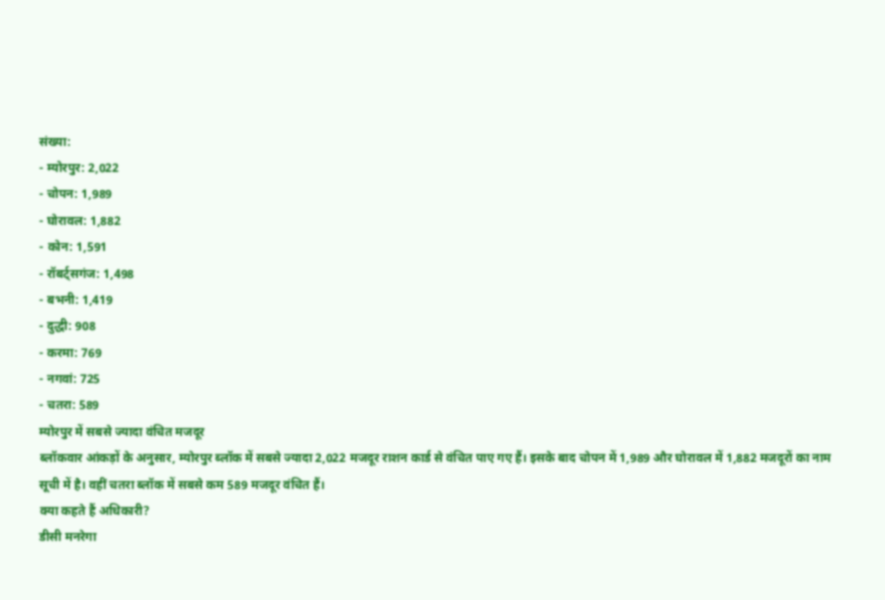संख्या:
- म्योरपुर: 2,022
- चोपन: 1,989
- घोरावल: 1,882
- कोन: 1,591
- रॉबर्ट्सगंज: 1,498
- बभनी: 1,419
- दुद्धी: 908
- करमा: 769
- नगवां: 725
- चतरा: 589
म्योरपुर में सबसे ज्यादा वंचित मजदूर
ब्लॉकवार आंकड़ों के अनुसार, म्योरपुर ब्लॉक में सबसे ज्यादा 2,022 मजदूर राशन कार्ड से वंचित पाए गए हैं। इसके बाद चोपन में 1,989 और घोरावल में 1,882 मजदूरों का नाम सूची में है। वहीं चतरा ब्लॉक में सबसे कम 589 मजदूर वंचित हैं।
क्या कहते हैं अधिकारी?
डीसी मनरेगा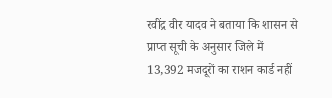रवींद्र वीर यादव ने बताया कि शासन से प्राप्त सूची के अनुसार जिले में 13,392 मजदूरों का राशन कार्ड नहीं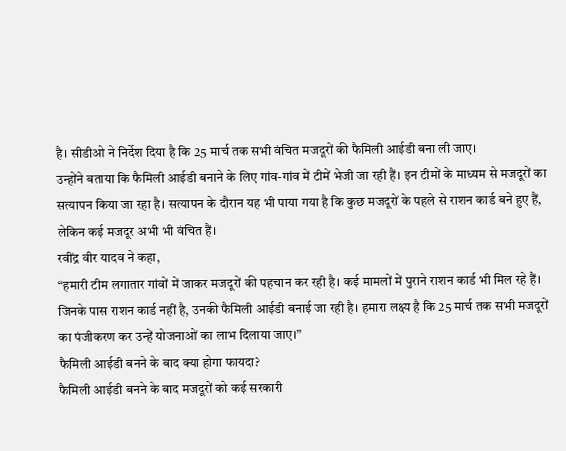है। सीडीओ ने निर्देश दिया है कि 25 मार्च तक सभी वंचित मजदूरों की फैमिली आईडी बना ली जाए।
उन्होंने बताया कि फैमिली आईडी बनाने के लिए गांव-गांव में टीमें भेजी जा रही हैं। इन टीमों के माध्यम से मजदूरों का सत्यापन किया जा रहा है। सत्यापन के दौरान यह भी पाया गया है कि कुछ मजदूरों के पहले से राशन कार्ड बने हुए हैं, लेकिन कई मजदूर अभी भी वंचित हैं।
रवींद्र वीर यादव ने कहा,
“हमारी टीम लगातार गांवों में जाकर मजदूरों की पहचान कर रही है। कई मामलों में पुराने राशन कार्ड भी मिल रहे हैं। जिनके पास राशन कार्ड नहीं है, उनकी फैमिली आईडी बनाई जा रही है। हमारा लक्ष्य है कि 25 मार्च तक सभी मजदूरों का पंजीकरण कर उन्हें योजनाओं का लाभ दिलाया जाए।”
फैमिली आईडी बनने के बाद क्या होगा फायदा?
फैमिली आईडी बनने के बाद मजदूरों को कई सरकारी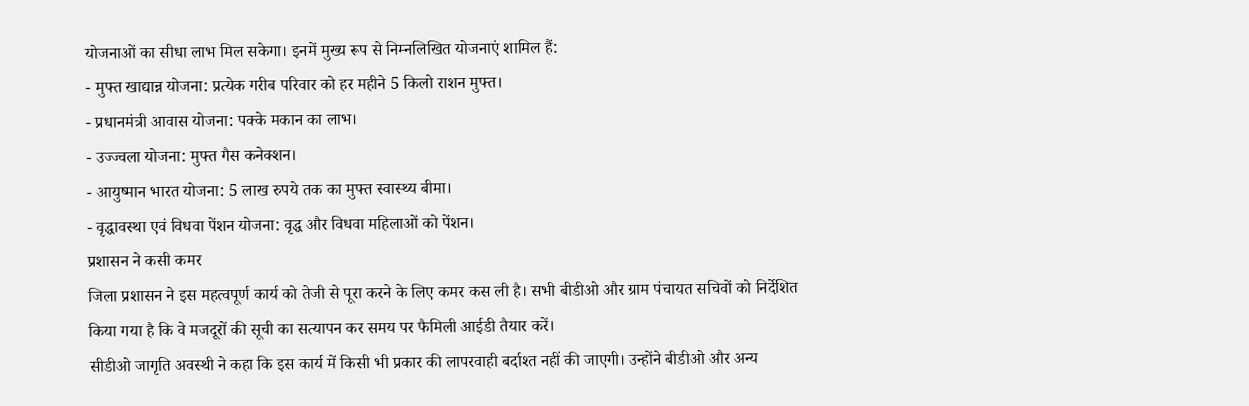योजनाओं का सीधा लाभ मिल सकेगा। इनमें मुख्य रूप से निम्नलिखित योजनाएं शामिल हैं:
- मुफ्त खाद्यान्न योजना: प्रत्येक गरीब परिवार को हर महीने 5 किलो राशन मुफ्त।
- प्रधानमंत्री आवास योजना: पक्के मकान का लाभ।
- उज्ज्वला योजना: मुफ्त गैस कनेक्शन।
- आयुष्मान भारत योजना: 5 लाख रुपये तक का मुफ्त स्वास्थ्य बीमा।
- वृद्धावस्था एवं विधवा पेंशन योजना: वृद्ध और विधवा महिलाओं को पेंशन।
प्रशासन ने कसी कमर
जिला प्रशासन ने इस महत्वपूर्ण कार्य को तेजी से पूरा करने के लिए कमर कस ली है। सभी बीडीओ और ग्राम पंचायत सचिवों को निर्देशित किया गया है कि वे मजदूरों की सूची का सत्यापन कर समय पर फैमिली आईडी तैयार करें।
सीडीओ जागृति अवस्थी ने कहा कि इस कार्य में किसी भी प्रकार की लापरवाही बर्दाश्त नहीं की जाएगी। उन्होंने बीडीओ और अन्य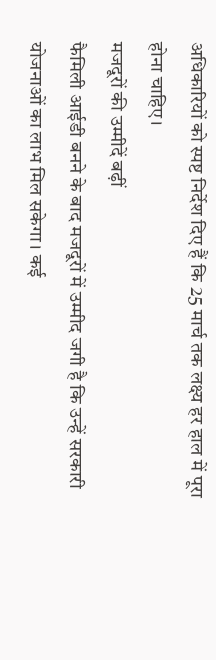अधिकारियों को स्पष्ट निर्देश दिए हैं कि 25 मार्च तक लक्ष्य हर हाल में पूरा होना चाहिए।
मजदूरों की उम्मीदें बढ़ीं
फैमिली आईडी बनने के बाद मजदूरों में उम्मीद जगी है कि उन्हें सरकारी योजनाओं का लाभ मिल सकेगा। कई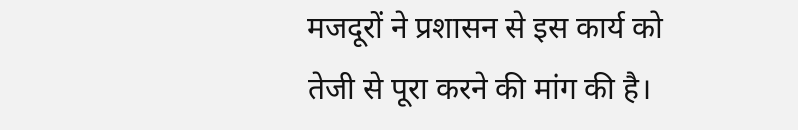मजदूरों ने प्रशासन से इस कार्य को तेजी से पूरा करने की मांग की है।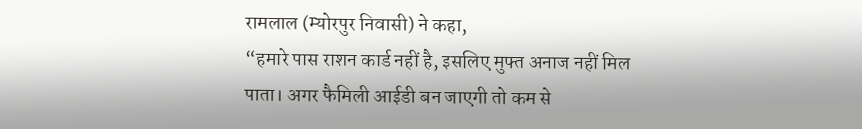रामलाल (म्योरपुर निवासी) ने कहा,
“हमारे पास राशन कार्ड नहीं है, इसलिए मुफ्त अनाज नहीं मिल पाता। अगर फैमिली आईडी बन जाएगी तो कम से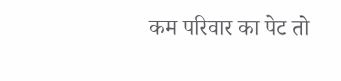कम परिवार का पेट तो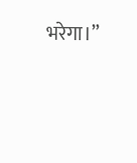भरेगा।”